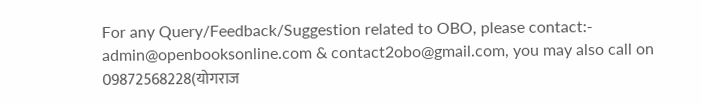For any Query/Feedback/Suggestion related to OBO, please contact:- admin@openbooksonline.com & contact2obo@gmail.com, you may also call on 09872568228(योगराज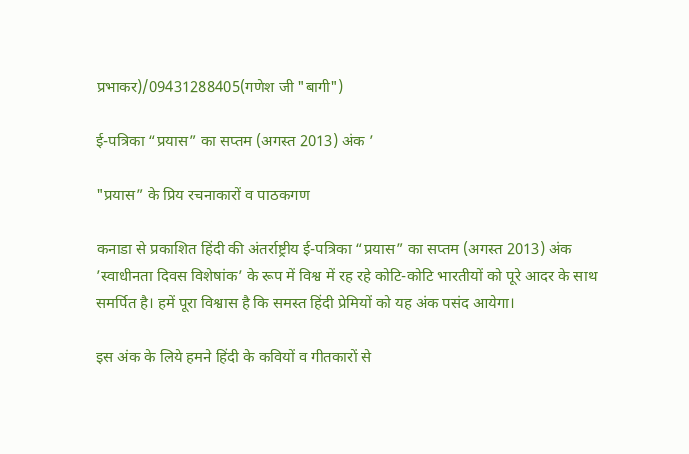प्रभाकर)/09431288405(गणेश जी "बागी")

ई-पत्रिका “प्रयास” का सप्तम (अगस्त 2013) अंक ’

"प्रयास” के प्रिय रचनाकारों व पाठकगण

कनाडा से प्रकाशित हिंदी की अंतर्राष्ट्रीय ई-पत्रिका “प्रयास” का सप्तम (अगस्त 2013) अंक ’स्वाधीनता दिवस विशेषांक’ के रूप में विश्व में रह रहे कोटि-कोटि भारतीयों को पूरे आदर के साथ समर्पित है। हमें पूरा विश्वास है कि समस्त हिंदी प्रेमियों को यह अंक पसंद आयेगा।

इस अंक के लिये हमने हिंदी के कवियों व गीतकारों से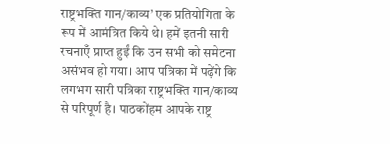राष्ट्रभक्ति गान/काव्य’ एक प्रतियोगिता के रूप में आमंत्रित किये थे। हमें इतनी सारी रचनाएँ प्राप्त हुईं कि उन सभी को समेटना असंभव हो गया। आप पत्रिका में पढ़ेंगे कि लगभग सारी पत्रिका राष्ट्रभक्ति गान/काव्य से परिपूर्ण है। पाठकोंहम आपके राष्ट्र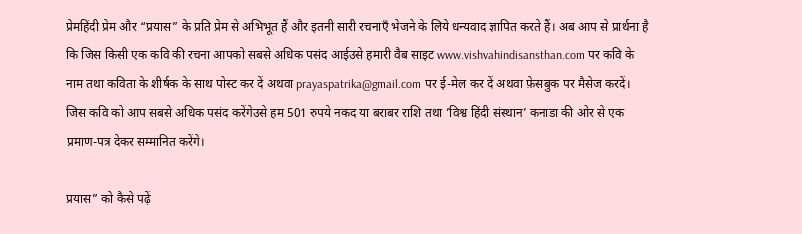प्रेमहिंदी प्रेम और “प्रयास” के प्रति प्रेम से अभिभूत हैं और इतनी सारी रचनाएँ भेजने के लिये धन्यवाद ज्ञापित करते हैं। अब आप से प्रार्थना है कि जिस किसी एक कवि की रचना आपको सबसे अधिक पसंद आईउसे हमारी वैब साइट www.vishvahindisansthan.com पर कवि के नाम तथा कविता के शीर्षक के साथ पोस्ट कर दें अथवा prayaspatrika@gmail.com पर ई-मेल कर दें अथवा फ़ेसबुक पर मैसेज करदें। जिस कवि को आप सबसे अधिक पसंद करेंगेउसे हम 501 रुपये नकद या बराबर राशि तथा ’विश्व हिंदी संस्थान’ कनाडा की ओर से एक प्रमाण-पत्र देकर सम्मानित करेंगे।

प्रयास” को कैसे पढ़ें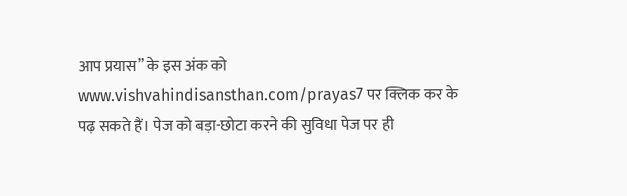आप प्रयास” के इस अंक को www.vishvahindisansthan.com/prayas7 पर क्लिक कर के पढ़ सकते हैं। पेज को बड़ा-छोटा करने की सुविधा पेज पर ही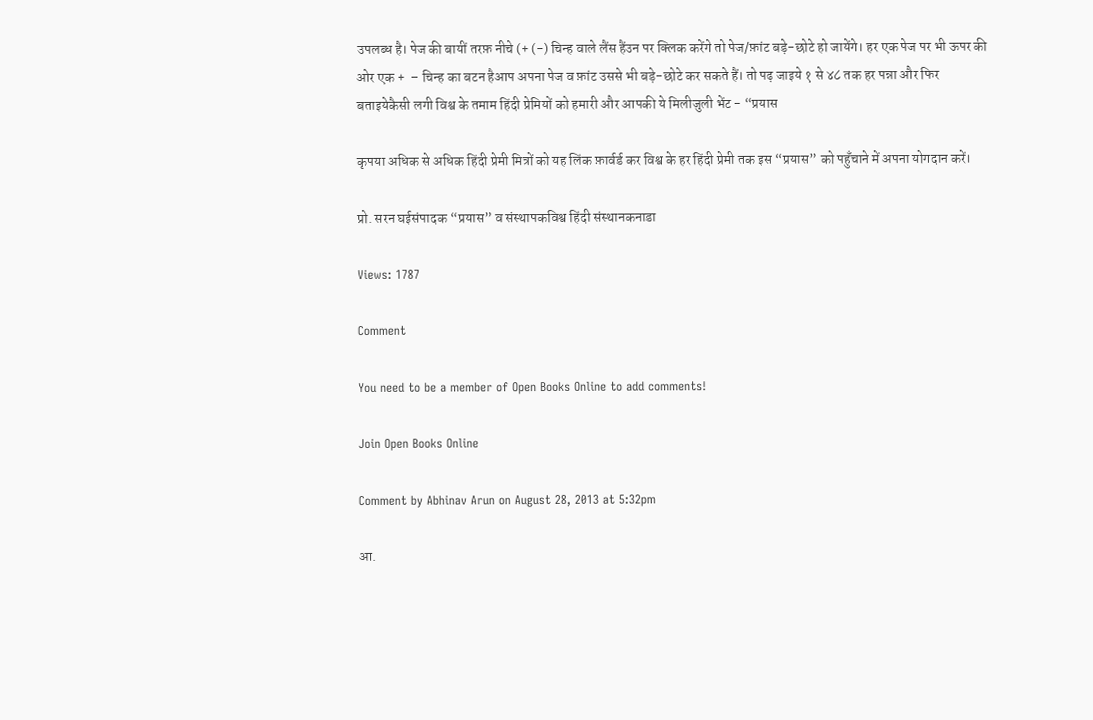उपलब्ध है। पेज की बायीं तरफ़ नीचे (+ (-) चिन्ह वाले लैंस हैंउन पर क्लिक करेंगे तो पेज/फ़ांट बड़े-छोटे हो जायेंगे। हर एक पेज पर भी ऊपर की ओर एक +  – चिन्ह का बटन हैआप अपना पेज व फ़ांट उससे भी बड़े-छोटे कर सकते हैं। तो पढ़ जाइये १ से ४८ तक हर पन्ना और फिर बताइयेकैसी लगी विश्व के तमाम हिंदी प्रेमियों को हमारी और आपकी ये मिलीजुली भेंट - “प्रयास

कृपया अधिक से अधिक हिंदी प्रेमी मित्रों को यह लिंक फ़ार्वर्ड कर विश्व के हर हिंदी प्रेमी तक इस “प्रयास” को पहुँचाने में अपना योगदान करें।

प्रो. सरन घईसंपादक “प्रयास” व संस्थापकविश्व हिंदी संस्थानकनाडा

Views: 1787

Comment

You need to be a member of Open Books Online to add comments!

Join Open Books Online

Comment by Abhinav Arun on August 28, 2013 at 5:32pm

आ.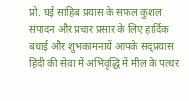प्रो. घई साहिब प्रयास के सफल कुशल संपादन और प्रचार प्रसार के लिए हार्दिक बधाई और शुभकामनायें आपके सद्प्रयास हिंदी की सेवा में अभिवृद्धि में मील के पत्थर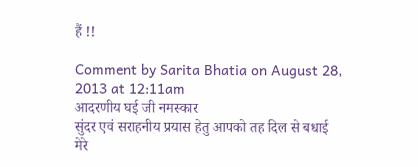हैं !!

Comment by Sarita Bhatia on August 28, 2013 at 12:11am
आदरणीय घई जी नमस्कार
सुंदर एवं सराहनीय प्रयास हेतु आपको तह दिल से बधाई
मेरे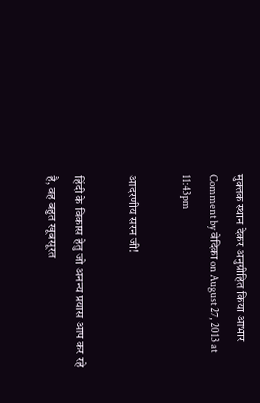मुक्तक स्थान देकर अनुग्रीहित किया आभार
Comment by वेदिका on August 27, 2013 at 11:43pm

आदरणीय सरन जी!

हिंदी के विकास हेतु जो अनन्य प्रयास आप कर रहे है, वह बहुत खूबसूरत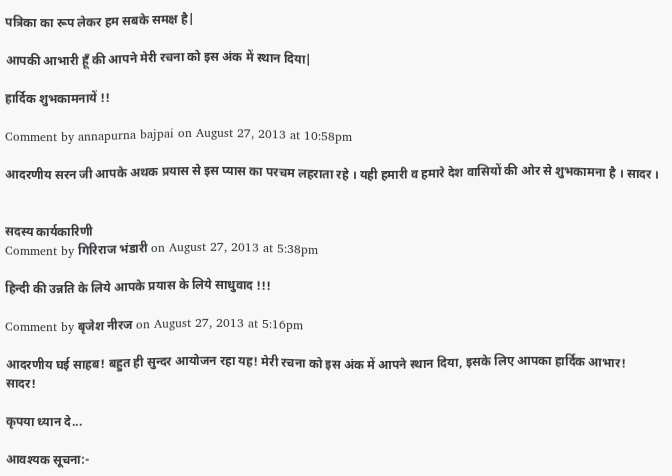पत्रिका का रूप लेकर हम सबके समक्ष है|

आपकी आभारी हूँ की आपने मेरी रचना को इस अंक में स्थान दिया|

हार्दिक शुभकामनायें !!

Comment by annapurna bajpai on August 27, 2013 at 10:58pm

आदरणीय सरन जी आपके अथक प्रयास से इस प्यास का परचम लहराता रहे । यही हमारी व हमारे देश वासियों की ओर से शुभकामना है । सादर ।


सदस्य कार्यकारिणी
Comment by गिरिराज भंडारी on August 27, 2013 at 5:38pm

हिन्दी की उन्नति के लिये आपके प्रयास के लिये साधुवाद !!!

Comment by बृजेश नीरज on August 27, 2013 at 5:16pm

आदरणीय घई साहब! बहुत ही सुन्दर आयोजन रहा यह! मेरी रचना को इस अंक में आपने स्थान दिया, इसके लिए आपका हार्दिक आभार!
सादर!

कृपया ध्यान दे...

आवश्यक सूचना:-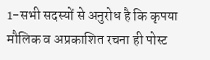1-सभी सदस्यों से अनुरोध है कि कृपया मौलिक व अप्रकाशित रचना ही पोस्ट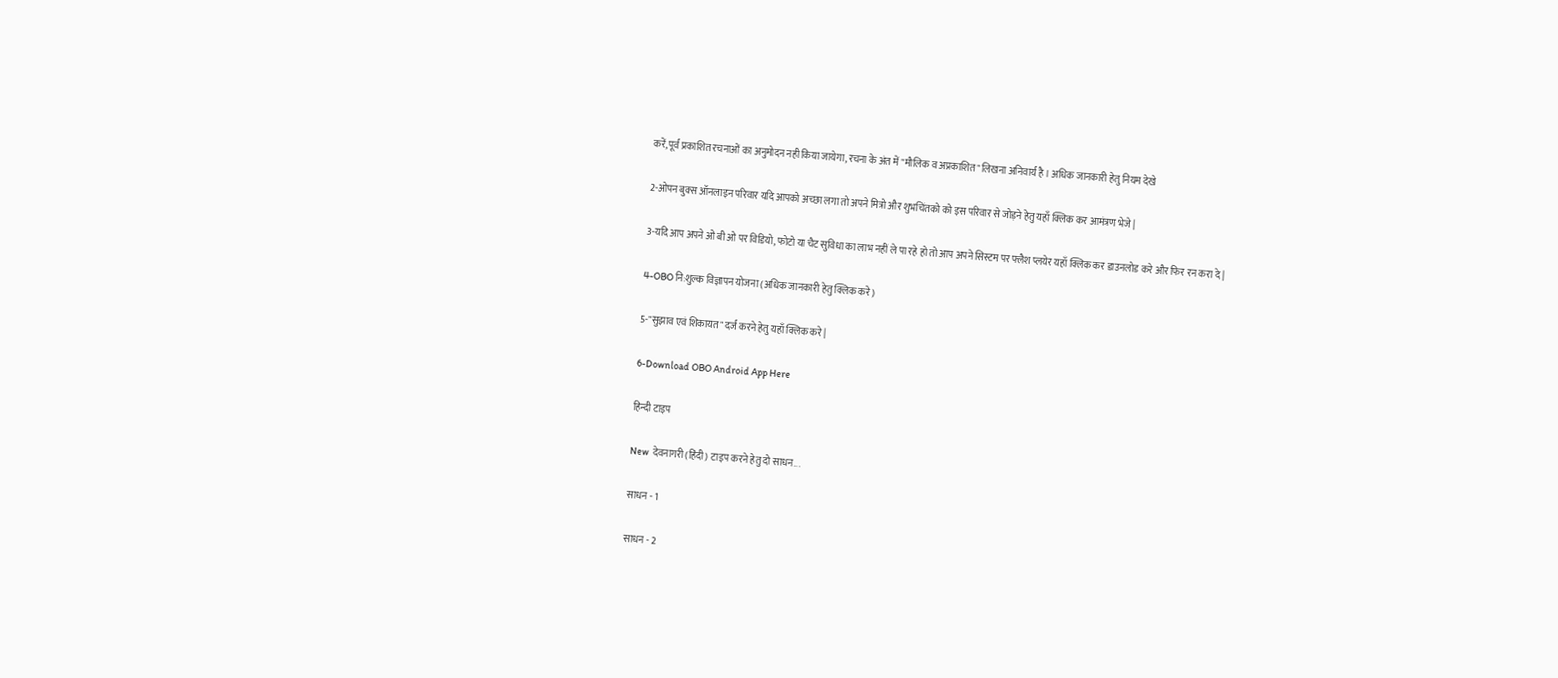करें,पूर्व प्रकाशित रचनाओं का अनुमोदन नही किया जायेगा, रचना के अंत में "मौलिक व अप्रकाशित" लिखना अनिवार्य है । अधिक जानकारी हेतु नियम देखे

2-ओपन बुक्स ऑनलाइन परिवार यदि आपको अच्छा लगा तो अपने मित्रो और शुभचिंतको को इस परिवार से जोड़ने हेतु यहाँ क्लिक कर आमंत्रण भेजे |

3-यदि आप अपने ओ बी ओ पर विडियो, फोटो या चैट सुविधा का लाभ नहीं ले पा रहे हो तो आप अपने सिस्टम पर फ्लैश प्लयेर यहाँ क्लिक कर डाउनलोड करे और फिर रन करा दे |

4-OBO नि:शुल्क विज्ञापन योजना (अधिक जानकारी हेतु क्लिक करे)

5-"सुझाव एवं शिकायत" दर्ज करने हेतु यहाँ क्लिक करे |

6-Download OBO Android App Here

हिन्दी टाइप

New  देवनागरी (हिंदी) टाइप करने हेतु दो साधन...

साधन - 1

साधन - 2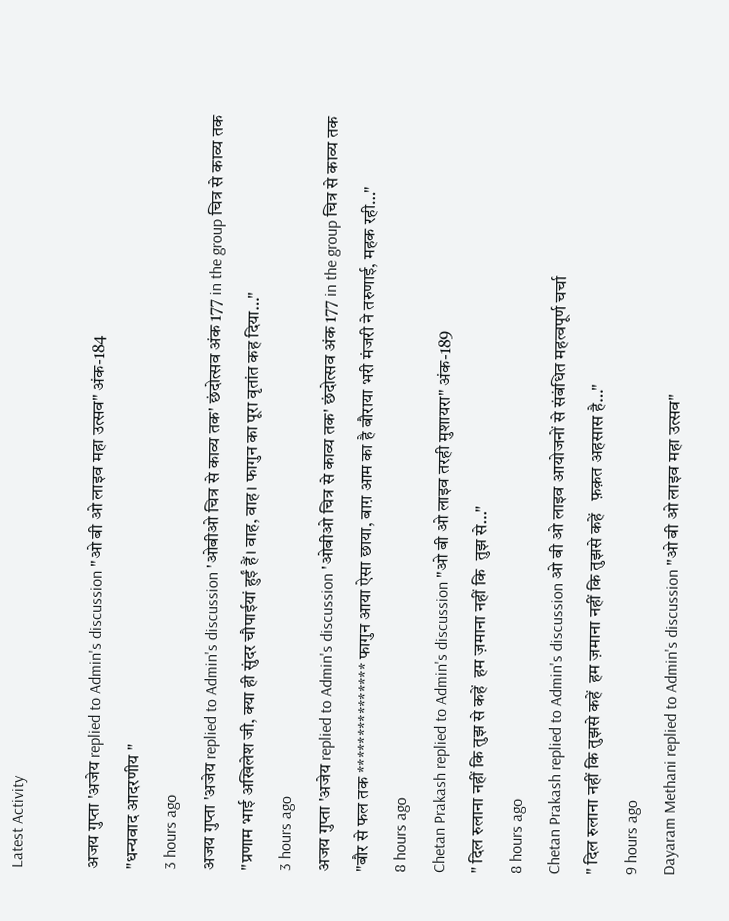Latest Activity

अजय गुप्ता 'अजेय replied to Admin's discussion "ओ बी ओ लाइव महा उत्सव" अंक-184
"धन्यवाद आदरणीय "
3 hours ago
अजय गुप्ता 'अजेय replied to Admin's discussion 'ओबीओ चित्र से काव्य तक' छंदोत्सव अंक 177 in the group चित्र से काव्य तक
"प्रणाम भाई अखिलेश जी, क्या ही सुंदर चौपाईयां हुईं हैं। वाह, वाह। फागुन का पूरा वृतांत कह दिया…"
3 hours ago
अजय गुप्ता 'अजेय replied to Admin's discussion 'ओबीओ चित्र से काव्य तक' छंदोत्सव अंक 177 in the group चित्र से काव्य तक
"बौर से फल तक *************** फागुन आया ऐसा छाया, बाग़ आम का है बौराया भरी मंजरी ने तरुणाई, महक रही…"
8 hours ago
Chetan Prakash replied to Admin's discussion "ओ बी ओ लाइव तरही मुशायरा" अंक-189
" दिल रुलाना नहीं कि तुझ से कहें  हम ज़माना नहीं कि  तुझ से…"
8 hours ago
Chetan Prakash replied to Admin's discussion ओ बी ओ लाइव आयोजनों से संबंधित महत्वपूर्ण चर्चा
" दिल रुलाना नहीं कि तुझसे कहें  हम ज़माना नहीं कि तुझसे कहें   फ़क़त अहसास है…"
9 hours ago
Dayaram Methani replied to Admin's discussion "ओ बी ओ लाइव महा उत्सव"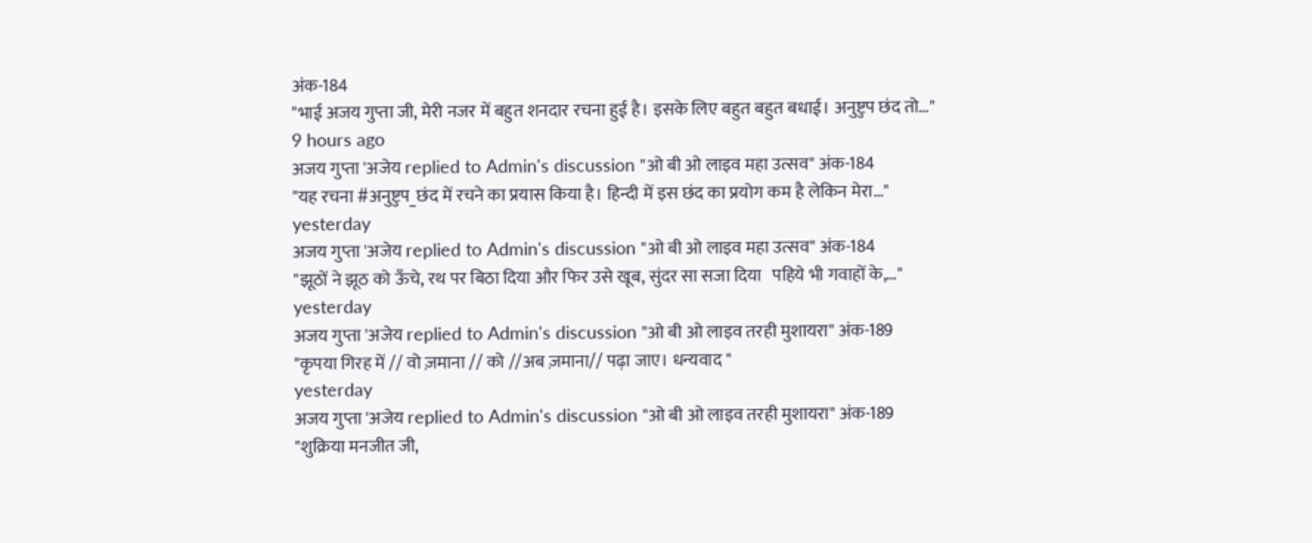अंक-184
"भाई अजय गुप्ता जी, मेरी नजर में बहुत शनदार रचना हुई है। इसके लिए बहुत बहुत बधाई। अनुष्टुप छंद तो…"
9 hours ago
अजय गुप्ता 'अजेय replied to Admin's discussion "ओ बी ओ लाइव महा उत्सव" अंक-184
"यह रचना #अनुष्टुप_छंद में रचने का प्रयास किया है। हिन्दी में इस छंद का प्रयोग कम है लेकिन मेरा…"
yesterday
अजय गुप्ता 'अजेय replied to Admin's discussion "ओ बी ओ लाइव महा उत्सव" अंक-184
"झूठों ने झूठ को ऊँचे, रथ पर बिठा दिया और फिर उसे खूब, सुंदर सा सजा दिया   पहिये भी गवाहों के,…"
yesterday
अजय गुप्ता 'अजेय replied to Admin's discussion "ओ बी ओ लाइव तरही मुशायरा" अंक-189
"कृपया गिरह में // वो ज़माना // को //अब ज़माना// पढ़ा जाए। धन्यवाद "
yesterday
अजय गुप्ता 'अजेय replied to Admin's discussion "ओ बी ओ लाइव तरही मुशायरा" अंक-189
"शुक्रिया मनजीत जी,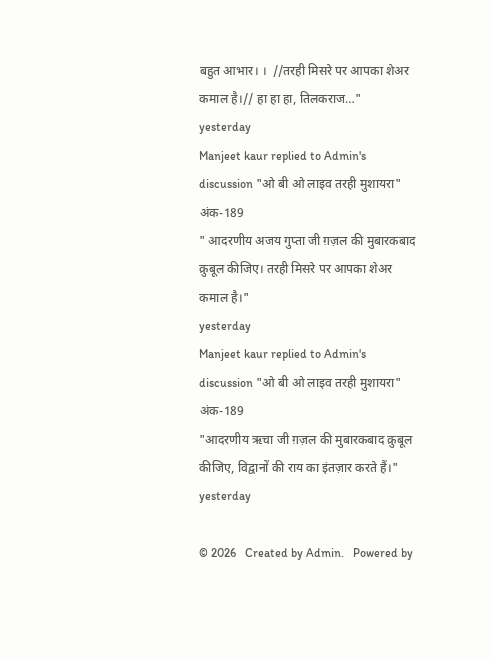बहुत आभार। ।  //तरही मिसरे पर आपका शेअर कमाल है।// हा हा हा, तिलकराज…"
yesterday
Manjeet kaur replied to Admin's discussion "ओ बी ओ लाइव तरही मुशायरा" अंक-189
" आदरणीय अजय गुप्ता जी ग़ज़ल की मुबारकबाद क़ुबूल कीजिए। तरही मिसरे पर आपका शेअर कमाल है।"
yesterday
Manjeet kaur replied to Admin's discussion "ओ बी ओ लाइव तरही मुशायरा" अंक-189
"आदरणीय ऋचा जी ग़ज़ल की मुबारकबाद क़ुबूल कीजिए, विद्वानों की राय का इंतज़ार करते हैं।"
yesterday

© 2026   Created by Admin.   Powered by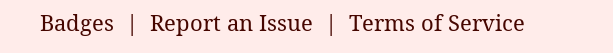Badges  |  Report an Issue  |  Terms of Service